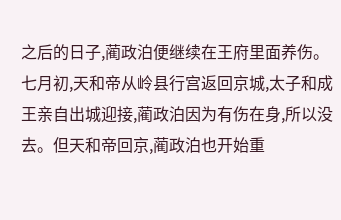之后的日子,蔺政泊便继续在王府里面养伤。
七月初,天和帝从岭县行宫返回京城,太子和成王亲自出城迎接,蔺政泊因为有伤在身,所以没去。但天和帝回京,蔺政泊也开始重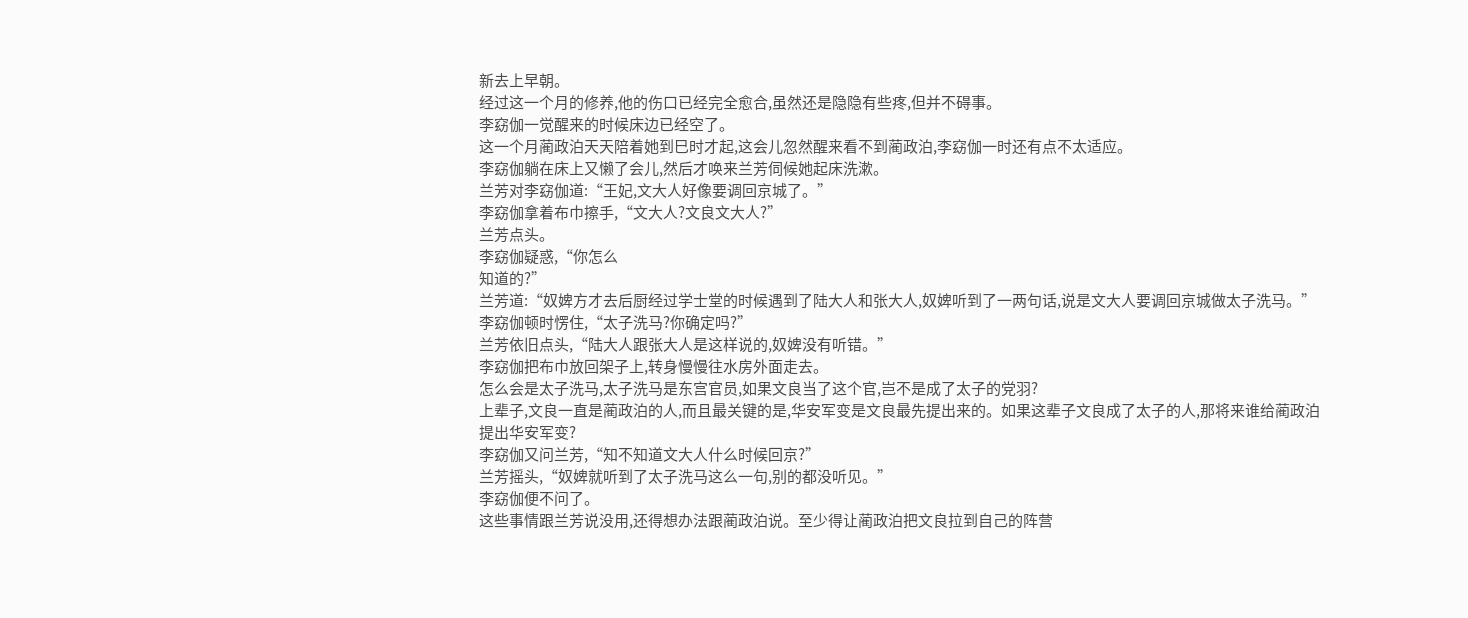新去上早朝。
经过这一个月的修养,他的伤口已经完全愈合,虽然还是隐隐有些疼,但并不碍事。
李窈伽一觉醒来的时候床边已经空了。
这一个月蔺政泊天天陪着她到巳时才起,这会儿忽然醒来看不到蔺政泊,李窈伽一时还有点不太适应。
李窈伽躺在床上又懒了会儿,然后才唤来兰芳伺候她起床洗漱。
兰芳对李窈伽道:“王妃,文大人好像要调回京城了。”
李窈伽拿着布巾擦手,“文大人?文良文大人?”
兰芳点头。
李窈伽疑惑,“你怎么
知道的?”
兰芳道:“奴婢方才去后厨经过学士堂的时候遇到了陆大人和张大人,奴婢听到了一两句话,说是文大人要调回京城做太子洗马。”
李窈伽顿时愣住,“太子洗马?你确定吗?”
兰芳依旧点头,“陆大人跟张大人是这样说的,奴婢没有听错。”
李窈伽把布巾放回架子上,转身慢慢往水房外面走去。
怎么会是太子洗马,太子洗马是东宫官员,如果文良当了这个官,岂不是成了太子的党羽?
上辈子,文良一直是蔺政泊的人,而且最关键的是,华安军变是文良最先提出来的。如果这辈子文良成了太子的人,那将来谁给蔺政泊提出华安军变?
李窈伽又问兰芳,“知不知道文大人什么时候回京?”
兰芳摇头,“奴婢就听到了太子洗马这么一句,别的都没听见。”
李窈伽便不问了。
这些事情跟兰芳说没用,还得想办法跟蔺政泊说。至少得让蔺政泊把文良拉到自己的阵营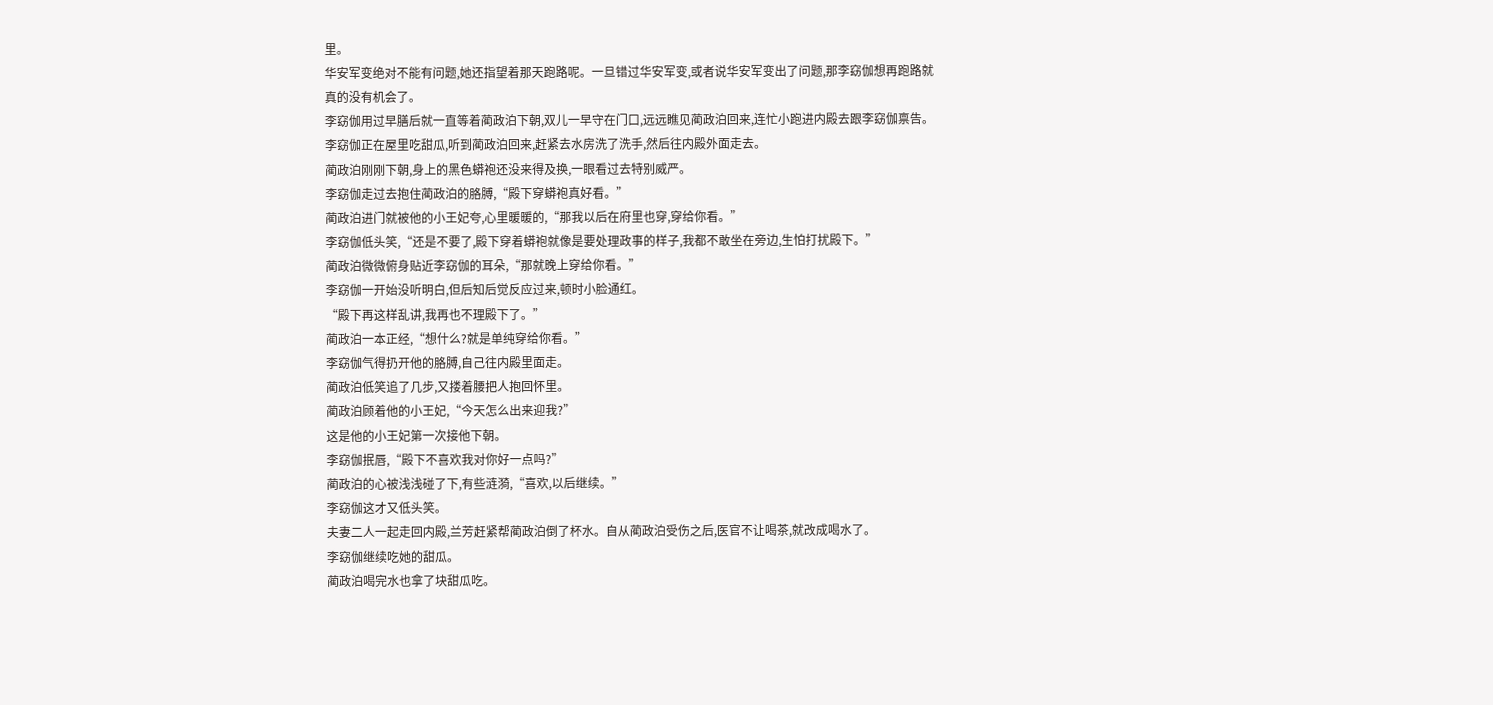里。
华安军变绝对不能有问题,她还指望着那天跑路呢。一旦错过华安军变,或者说华安军变出了问题,那李窈伽想再跑路就真的没有机会了。
李窈伽用过早膳后就一直等着蔺政泊下朝,双儿一早守在门口,远远瞧见蔺政泊回来,连忙小跑进内殿去跟李窈伽禀告。
李窈伽正在屋里吃甜瓜,听到蔺政泊回来,赶紧去水房洗了洗手,然后往内殿外面走去。
蔺政泊刚刚下朝,身上的黑色蟒袍还没来得及换,一眼看过去特别威严。
李窈伽走过去抱住蔺政泊的胳膊,“殿下穿蟒袍真好看。”
蔺政泊进门就被他的小王妃夸,心里暖暖的,“那我以后在府里也穿,穿给你看。”
李窈伽低头笑,“还是不要了,殿下穿着蟒袍就像是要处理政事的样子,我都不敢坐在旁边,生怕打扰殿下。”
蔺政泊微微俯身贴近李窈伽的耳朵,“那就晚上穿给你看。”
李窈伽一开始没听明白,但后知后觉反应过来,顿时小脸通红。
“殿下再这样乱讲,我再也不理殿下了。”
蔺政泊一本正经,“想什么?就是单纯穿给你看。”
李窈伽气得扔开他的胳膊,自己往内殿里面走。
蔺政泊低笑追了几步,又搂着腰把人抱回怀里。
蔺政泊顾着他的小王妃,“今天怎么出来迎我?”
这是他的小王妃第一次接他下朝。
李窈伽抿唇,“殿下不喜欢我对你好一点吗?”
蔺政泊的心被浅浅碰了下,有些涟漪,“喜欢,以后继续。”
李窈伽这才又低头笑。
夫妻二人一起走回内殿,兰芳赶紧帮蔺政泊倒了杯水。自从蔺政泊受伤之后,医官不让喝茶,就改成喝水了。
李窈伽继续吃她的甜瓜。
蔺政泊喝完水也拿了块甜瓜吃。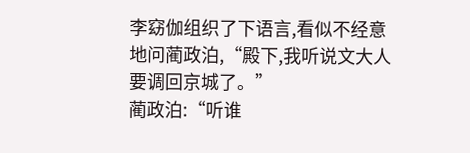李窈伽组织了下语言,看似不经意地问蔺政泊,“殿下,我听说文大人要调回京城了。”
蔺政泊:“听谁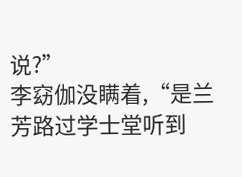说?”
李窈伽没瞒着,“是兰芳路过学士堂听到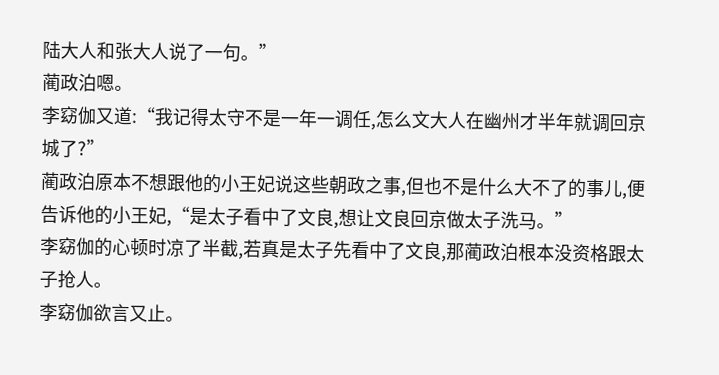陆大人和张大人说了一句。”
蔺政泊嗯。
李窈伽又道:“我记得太守不是一年一调任,怎么文大人在幽州才半年就调回京城了?”
蔺政泊原本不想跟他的小王妃说这些朝政之事,但也不是什么大不了的事儿,便告诉他的小王妃,“是太子看中了文良,想让文良回京做太子洗马。”
李窈伽的心顿时凉了半截,若真是太子先看中了文良,那蔺政泊根本没资格跟太子抢人。
李窈伽欲言又止。